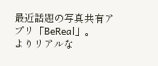最近話題の写真共有アプリ「BeReal」。
よりリアルな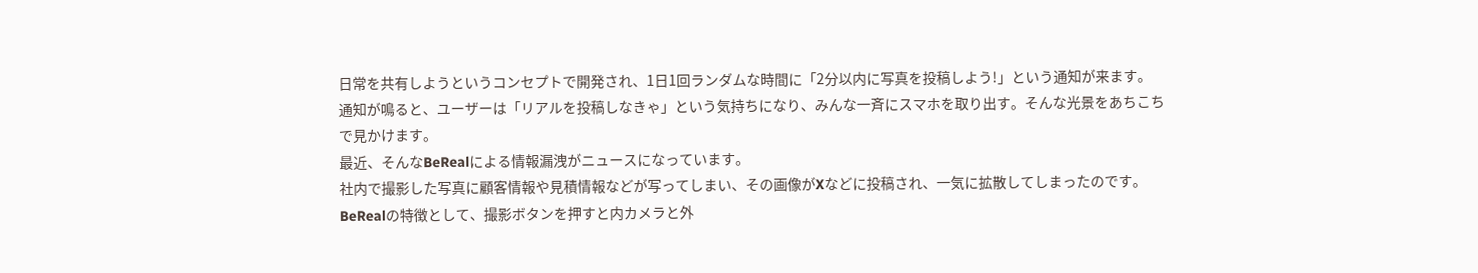日常を共有しようというコンセプトで開発され、1日1回ランダムな時間に「2分以内に写真を投稿しよう!」という通知が来ます。
通知が鳴ると、ユーザーは「リアルを投稿しなきゃ」という気持ちになり、みんな一斉にスマホを取り出す。そんな光景をあちこちで見かけます。
最近、そんなBeRealによる情報漏洩がニュースになっています。
社内で撮影した写真に顧客情報や見積情報などが写ってしまい、その画像がXなどに投稿され、一気に拡散してしまったのです。
BeRealの特徴として、撮影ボタンを押すと内カメラと外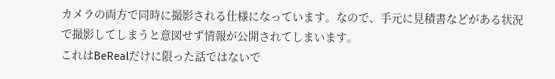カメラの両方で同時に撮影される仕様になっています。なので、手元に見積書などがある状況で撮影してしまうと意図せず情報が公開されてしまいます。
これはBeRealだけに限った話ではないで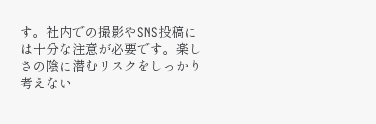す。社内での撮影やSNS投稿には十分な注意が必要です。楽しさの陰に潜むリスクをしっかり考えない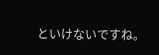といけないですね。